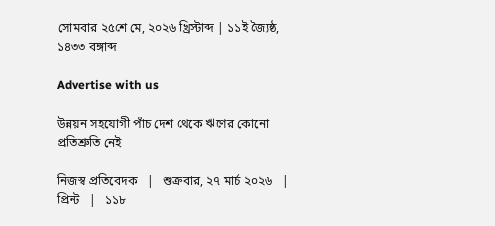সোমবার ২৫শে মে, ২০২৬ খ্রিস্টাব্দ | ১১ই জ্যৈষ্ঠ, ১৪৩৩ বঙ্গাব্দ

Advertise with us

উন্নয়ন সহযোগী পাঁচ দেশ থেকে ঋণের কোনো প্রতিশ্রুতি নেই

নিজস্ব প্রতিবেদক   |   শুক্রবার, ২৭ মার্চ ২০২৬   |   প্রিন্ট   |   ১১৮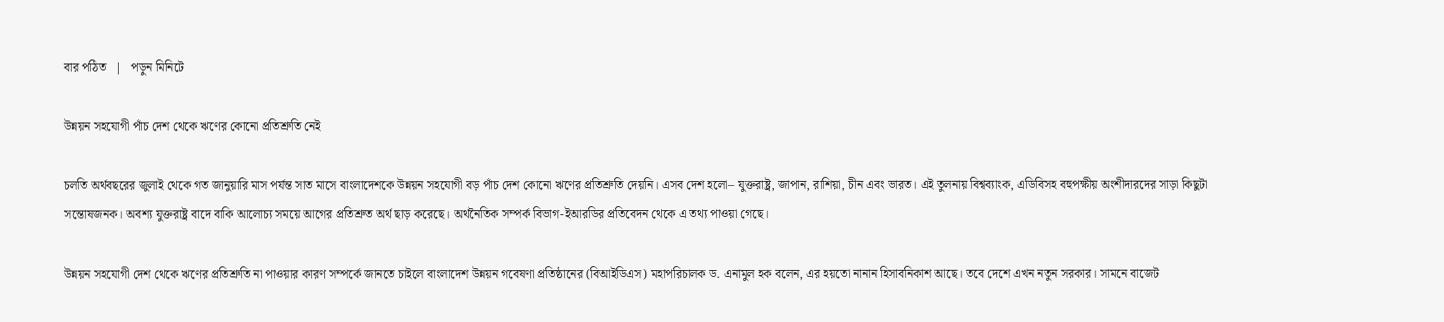বার পঠিত   |   পড়ুন মিনিটে

উন্নয়ন সহযোগী পাঁচ দেশ থেকে ঋণের কোনো প্রতিশ্রুতি নেই

চলতি অর্থবছরের জুলাই থেকে গত জানুয়ারি মাস পর্যন্ত সাত মাসে বাংলাদেশকে উন্নয়ন সহযোগী বড় পাঁচ দেশ কোনো ঋণের প্রতিশ্রুতি দেয়নি। এসব দেশ হলো– যুক্তরাষ্ট্র, জাপান, রাশিয়া, চীন এবং ভারত। এই তুলনায় বিশ্বব্যাংক, এডিবিসহ বহুপক্ষীয় অংশীদারদের সাড়া কিছুটা সন্তোষজনক। অবশ্য যুক্তরাষ্ট্র বাদে বাকি আলোচ্য সময়ে আগের প্রতিশ্রুত অর্থ ছাড় করেছে। অর্থনৈতিক সম্পর্ক বিভাগ-ইআরডির প্রতিবেদন থেকে এ তথ্য পাওয়া গেছে।

উন্নয়ন সহযোগী দেশ থেকে ঋণের প্রতিশ্রুতি না পাওয়ার কারণ সম্পর্কে জানতে চাইলে বাংলাদেশ উন্নয়ন গবেষণা প্রতিষ্ঠানের (বিআইডিএস) মহাপরিচালক ড. এনামুল হক বলেন, এর হয়তো নানান হিসাবনিকাশ আছে। তবে দেশে এখন নতুন সরকার। সামনে বাজেট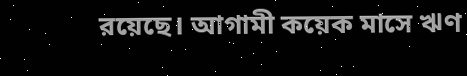রয়েছে। আগামী কয়েক মাসে ঋণ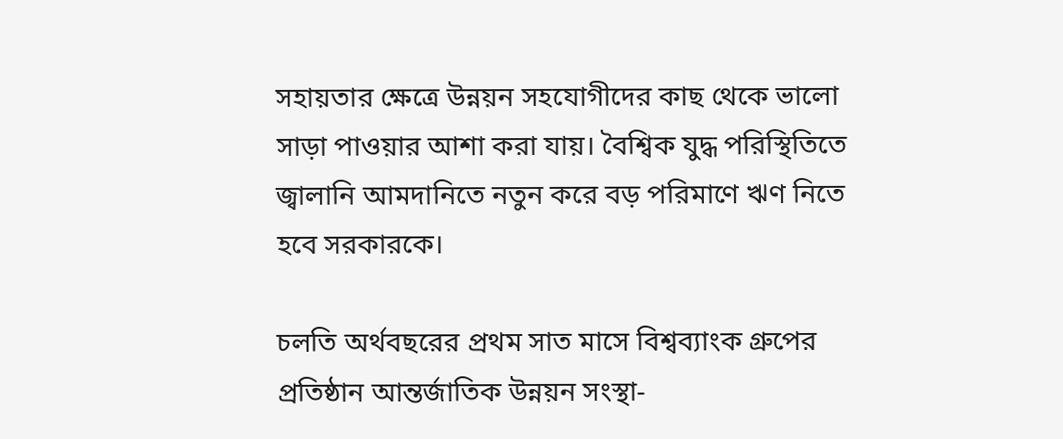সহায়তার ক্ষেত্রে উন্নয়ন সহযোগীদের কাছ থেকে ভালো সাড়া পাওয়ার আশা করা যায়। বৈশ্বিক যুদ্ধ পরিস্থিতিতে জ্বালানি আমদানিতে নতুন করে বড় পরিমাণে ঋণ নিতে হবে সরকারকে।

চলতি অর্থবছরের প্রথম সাত মাসে বিশ্বব্যাংক গ্রুপের প্রতিষ্ঠান আন্তর্জাতিক উন্নয়ন সংস্থা-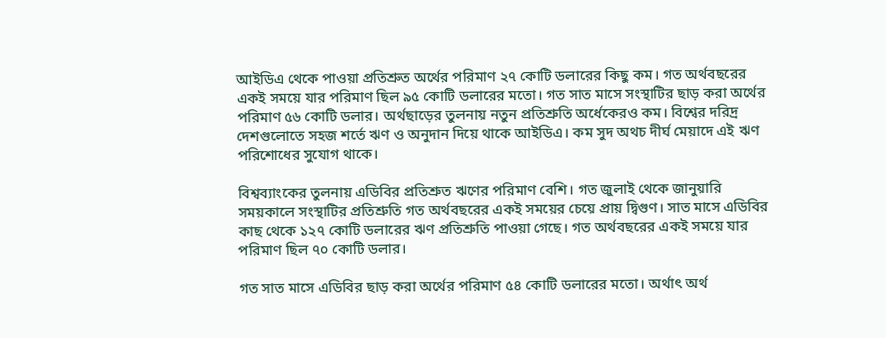আইডিএ থেকে পাওয়া প্রতিশ্রুত অর্থের পরিমাণ ২৭ কোটি ডলারের কিছু কম। গত অর্থবছরের একই সময়ে যার পরিমাণ ছিল ৯৫ কোটি ডলারের মতো। গত সাত মাসে সংস্থাটির ছাড় করা অর্থের পরিমাণ ৫৬ কোটি ডলার। অর্থছাড়ের তুলনায় নতুন প্রতিশ্রুতি অর্ধেকেরও কম। বিশ্বের দরিদ্র দেশগুলোতে সহজ শর্তে ঋণ ও অনুদান দিয়ে থাকে আইডিএ। কম সুদ অথচ দীর্ঘ মেয়াদে এই ঋণ পরিশোধের সুযোগ থাকে।

বিশ্বব্যাংকের তুলনায় এডিবির প্রতিশ্রুত ঋণের পরিমাণ বেশি। গত জুলাই থেকে জানুয়ারি সময়কালে সংস্থাটির প্রতিশ্রুতি গত অর্থবছরের একই সময়ের চেয়ে প্রায় দ্বিগুণ। সাত মাসে এডিবির কাছ থেকে ১২৭ কোটি ডলারের ঋণ প্রতিশ্রুতি পাওয়া গেছে। গত অর্থবছরের একই সময়ে যার পরিমাণ ছিল ৭০ কোটি ডলার।

গত সাত মাসে এডিবির ছাড় করা অর্থের পরিমাণ ৫৪ কোটি ডলারের মতো। অর্থাৎ অর্থ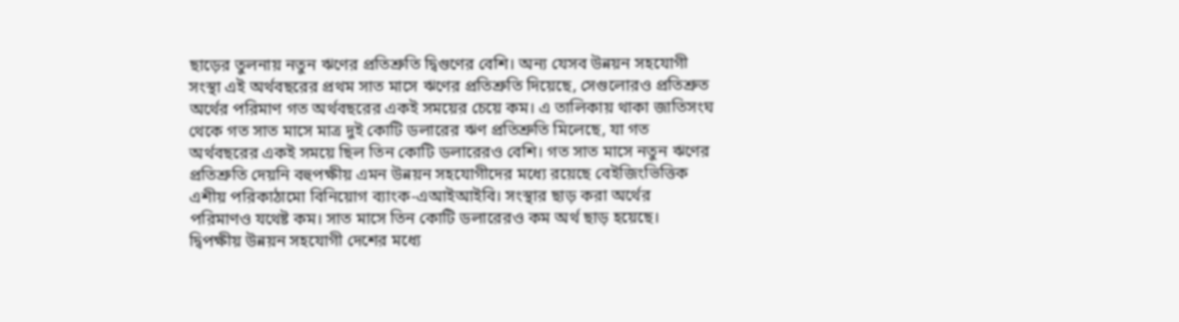ছাড়ের তুলনায় নতুন ঋণের প্রতিশ্রুতি দ্বিগুণের বেশি। অন্য যেসব উন্নয়ন সহযোগী সংস্থা এই অর্থবছরের প্রথম সাত মাসে ঋণের প্রতিশ্রুতি দিয়েছে, সেগুলোরও প্রতিশ্রুত অর্থের পরিমাণ গত অর্থবছরের একই সময়ের চেয়ে কম। এ তালিকায় থাকা জাতিসংঘ থেকে গত সাত মাসে মাত্র দুই কোটি ডলারের ঋণ প্রতিশ্রুতি মিলেছে, যা গত অর্থবছরের একই সময়ে ছিল তিন কোটি ডলারেরও বেশি। গত সাত মাসে নতুন ঋণের প্রতিশ্রুতি দেয়নি বহুপক্ষীয় এমন উন্নয়ন সহযোগীদের মধ্যে রয়েছে বেইজিংভিত্তিক এশীয় পরিকাঠামো বিনিয়োগ ব্যাংক-এআইআইবি। সংস্থার ছাড় করা অর্থের পরিমাণও যথেষ্ট কম। সাত মাসে তিন কোটি ডলারেরও কম অর্থ ছাড় হয়েছে।
দ্বিপক্ষীয় উন্নয়ন সহযোগী দেশের মধ্যে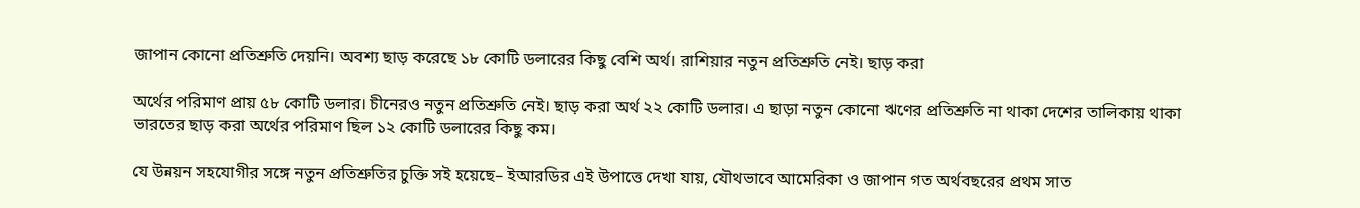জাপান কোনো প্রতিশ্রুতি দেয়নি। অবশ্য ছাড় করেছে ১৮ কোটি ডলারের কিছু বেশি অর্থ। রাশিয়ার নতুন প্রতিশ্রুতি নেই। ছাড় করা

অর্থের পরিমাণ প্রায় ৫৮ কোটি ডলার। চীনেরও নতুন প্রতিশ্রুতি নেই। ছাড় করা অর্থ ২২ কোটি ডলার। এ ছাড়া নতুন কোনো ঋণের প্রতিশ্রুতি না থাকা দেশের তালিকায় থাকা ভারতের ছাড় করা অর্থের পরিমাণ ছিল ১২ কোটি ডলারের কিছু কম।

যে উন্নয়ন সহযোগীর সঙ্গে নতুন প্রতিশ্রুতির চুক্তি সই হয়েছে– ইআরডির এই উপাত্তে দেখা যায়, যৌথভাবে আমেরিকা ও জাপান গত অর্থবছরের প্রথম সাত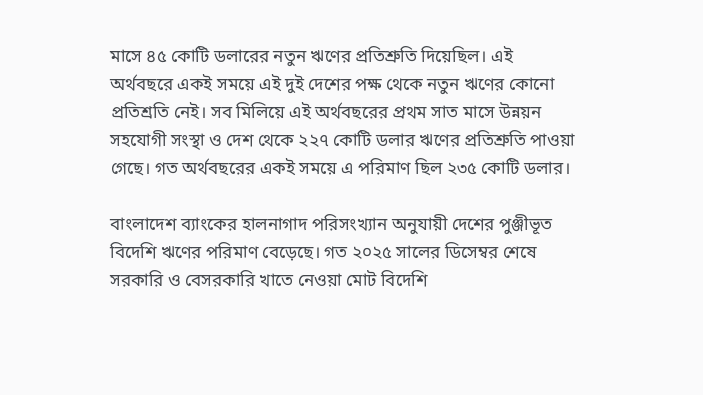মাসে ৪৫ কোটি ডলারের নতুন ঋণের প্রতিশ্রুতি দিয়েছিল। এই অর্থবছরে একই সময়ে এই দুই দেশের পক্ষ থেকে নতুন ঋণের কোনো প্রতিশ্রতি নেই। সব মিলিয়ে এই অর্থবছরের প্রথম সাত মাসে উন্নয়ন সহযোগী সংস্থা ও দেশ থেকে ২২৭ কোটি ডলার ঋণের প্রতিশ্রুতি পাওয়া গেছে। গত অর্থবছরের একই সময়ে এ পরিমাণ ছিল ২৩৫ কোটি ডলার।

বাংলাদেশ ব্যাংকের হালনাগাদ পরিসংখ্যান অনুযায়ী দেশের পুঞ্জীভূত বিদেশি ঋণের পরিমাণ বেড়েছে। গত ২০২৫ সালের ডিসেম্বর শেষে সরকারি ও বেসরকারি খাতে নেওয়া মোট বিদেশি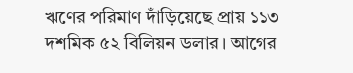ঋণের পরিমাণ দাঁড়িয়েছে প্রায় ১১৩ দশমিক ৫২ বিলিয়ন ডলার। আগের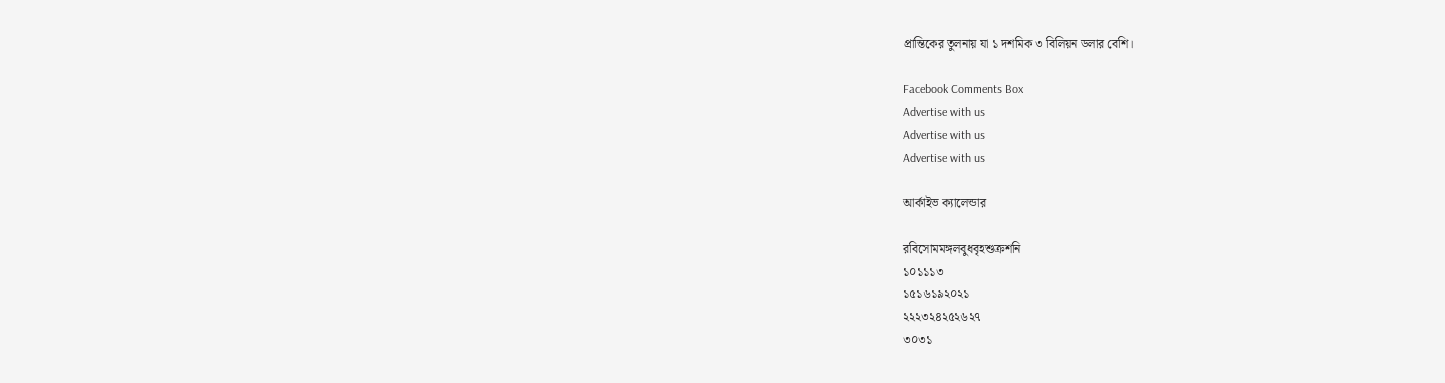প্রান্তিকের তুলনায় যা ১ দশমিক ৩ বিলিয়ন ডলার বেশি।

Facebook Comments Box
Advertise with us
Advertise with us
Advertise with us

আর্কাইভ ক্যালেন্ডার

রবিসোমমঙ্গলবুধবৃহশুক্রশনি
১০১১১৩
১৫১৬১৯২০২১
২২২৩২৪২৫২৬২৭
৩০৩১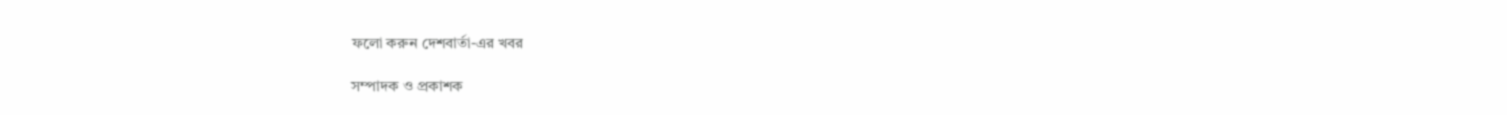ফলো করুন দেশবার্তা-এর খবর

সম্পাদক ও প্রকাশক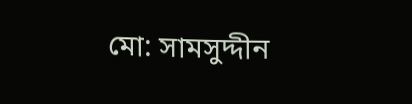মো: সামসুদ্দীন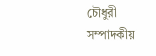চৌধুরী
সম্পাদকীয়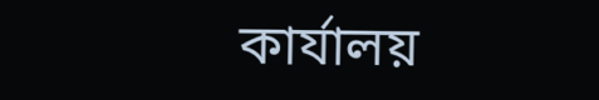কার্যালয়